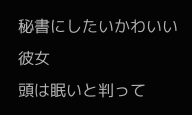秘書にしたいかわいい彼女
頭は眠いと判って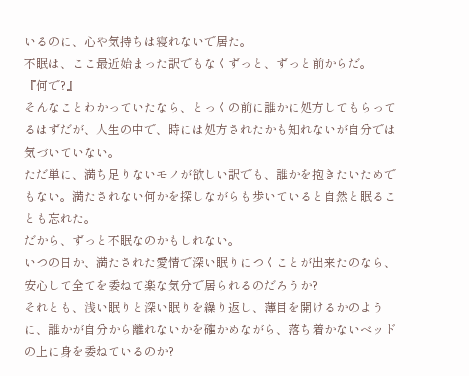いるのに、心や気持ちは寝れないで居た。
不眠は、ここ最近始まった訳でもなくずっと、ずっと前からだ。
『何で?』
そんなことわかっていたなら、とっくの前に誰かに処方してもらってるはずだが、人生の中で、時には処方されたかも知れないが自分では気づいていない。
ただ単に、満ち足りないモノが欲しい訳でも、誰かを抱きたいためでもない。満たされない何かを探しながらも歩いていると自然と眠ることも忘れた。
だから、ずっと不眠なのかもしれない。
いつの日か、満たされた愛情で深い眠りにつくことが出来たのなら、安心して全てを委ねて楽な気分で居られるのだろうか?
それとも、浅い眠りと深い眠りを繰り返し、薄目を開けるかのように、誰かが自分から離れないかを確かめながら、落ち着かないベッドの上に身を委ねているのか?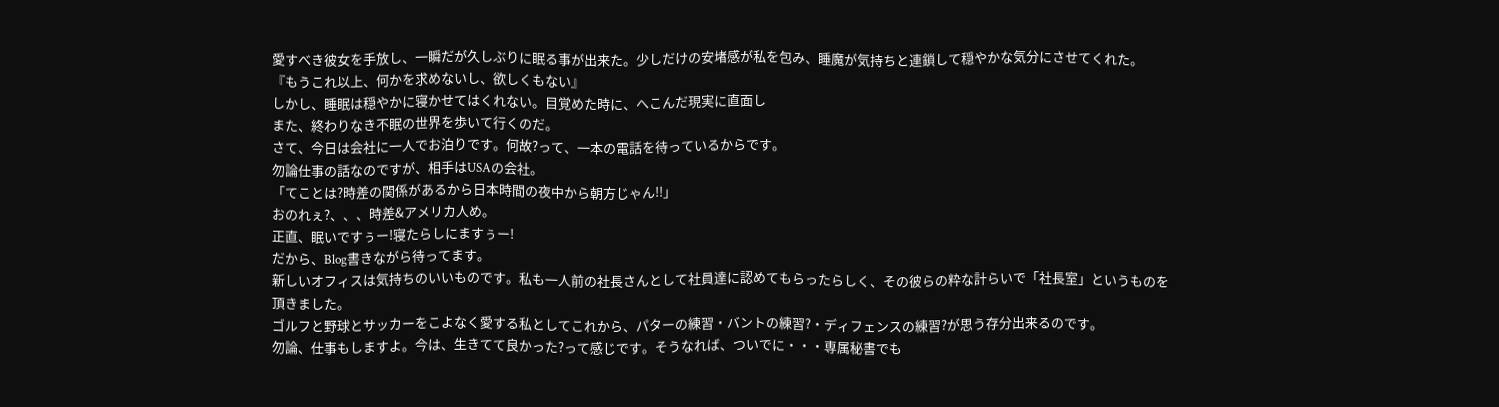愛すべき彼女を手放し、一瞬だが久しぶりに眠る事が出来た。少しだけの安堵感が私を包み、睡魔が気持ちと連鎖して穏やかな気分にさせてくれた。
『もうこれ以上、何かを求めないし、欲しくもない』
しかし、睡眠は穏やかに寝かせてはくれない。目覚めた時に、へこんだ現実に直面し
また、終わりなき不眠の世界を歩いて行くのだ。
さて、今日は会社に一人でお泊りです。何故?って、一本の電話を待っているからです。
勿論仕事の話なのですが、相手はUSAの会社。
「てことは?時差の関係があるから日本時間の夜中から朝方じゃん!!」
おのれぇ?、、、時差&アメリカ人め。
正直、眠いですぅー!寝たらしにますぅー!
だから、Blog書きながら待ってます。
新しいオフィスは気持ちのいいものです。私も一人前の社長さんとして社員達に認めてもらったらしく、その彼らの粋な計らいで「社長室」というものを頂きました。
ゴルフと野球とサッカーをこよなく愛する私としてこれから、パターの練習・バントの練習?・ディフェンスの練習?が思う存分出来るのです。
勿論、仕事もしますよ。今は、生きてて良かった?って感じです。そうなれば、ついでに・・・専属秘書でも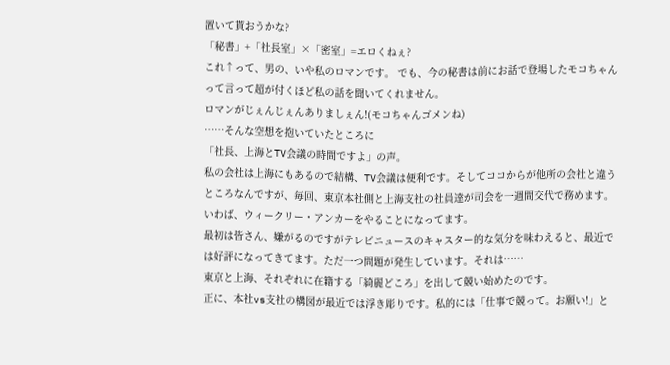置いて貰おうかな?
「秘書」+「社長室」×「密室」=エロくねぇ?
これ↑って、男の、いや私のロマンです。 でも、今の秘書は前にお話で登場したモコちゃんって言って超が付くほど私の話を聞いてくれません。
ロマンがじぇんじぇんありましぇん!(モコちゃんゴメンね)
……そんな空想を抱いていたところに
「社長、上海とTV会議の時間ですよ」の声。
私の会社は上海にもあるので結構、TV会議は便利です。そしてココからが他所の会社と違うところなんですが、毎回、東京本社側と上海支社の社員達が司会を一週間交代で務めます。いわば、ウィークリー・アンカーをやることになってます。
最初は皆さん、嫌がるのですがテレビニュースのキャスター的な気分を味わえると、最近では好評になってきてます。ただ一つ問題が発生しています。それは……
東京と上海、それぞれに在籍する「綺麗どころ」を出して競い始めたのです。
正に、本社vs支社の構図が最近では浮き彫りです。私的には「仕事で競って。お願い!」と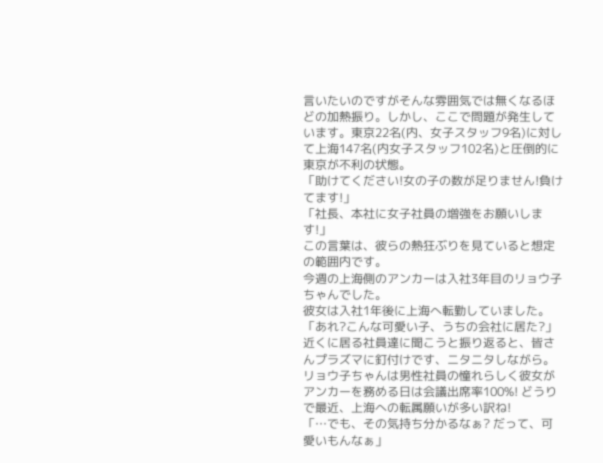言いたいのですがそんな雰囲気では無くなるほどの加熱振り。しかし、ここで問題が発生しています。東京22名(内、女子スタッフ9名)に対して上海147名(内女子スタッフ102名)と圧倒的に東京が不利の状態。
「助けてください!女の子の数が足りません!負けてます!」
「社長、本社に女子社員の増強をお願いします!」
この言葉は、彼らの熱狂ぶりを見ていると想定の範囲内です。
今週の上海側のアンカーは入社3年目のリョウ子ちゃんでした。
彼女は入社1年後に上海へ転勤していました。
「あれ?こんな可愛い子、うちの会社に居た?」
近くに居る社員達に聞こうと振り返ると、皆さんプラズマに釘付けです、ニタニタしながら。
リョウ子ちゃんは男性社員の憧れらしく彼女がアンカーを務める日は会議出席率100%! どうりで最近、上海への転属願いが多い訳ね!
「…でも、その気持ち分かるなぁ? だって、可愛いもんなぁ」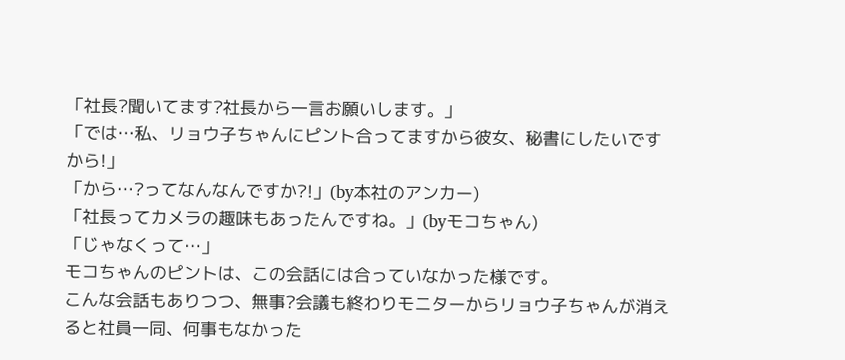「社長?聞いてます?社長から一言お願いします。」
「では…私、リョウ子ちゃんにピント合ってますから彼女、秘書にしたいですから!」
「から…?ってなんなんですか?!」(by本社のアンカー)
「社長ってカメラの趣味もあったんですね。」(byモコちゃん)
「じゃなくって…」
モコちゃんのピントは、この会話には合っていなかった様です。
こんな会話もありつつ、無事?会議も終わりモニターからリョウ子ちゃんが消えると社員一同、何事もなかった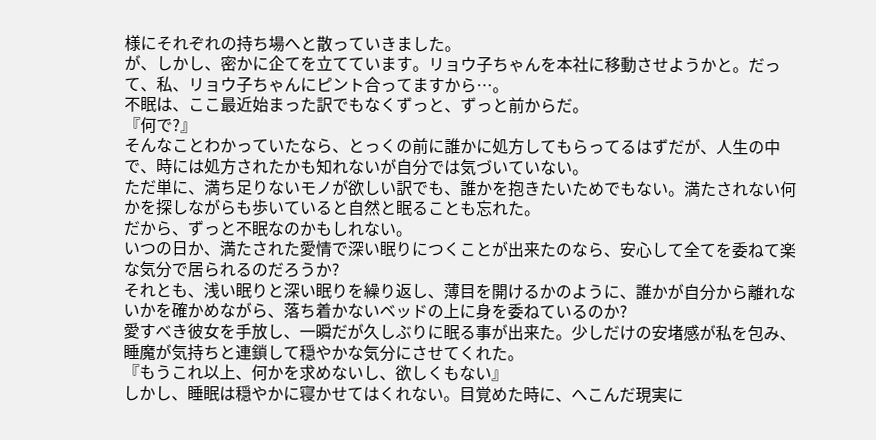様にそれぞれの持ち場へと散っていきました。
が、しかし、密かに企てを立てています。リョウ子ちゃんを本社に移動させようかと。だって、私、リョウ子ちゃんにピント合ってますから…。
不眠は、ここ最近始まった訳でもなくずっと、ずっと前からだ。
『何で?』
そんなことわかっていたなら、とっくの前に誰かに処方してもらってるはずだが、人生の中で、時には処方されたかも知れないが自分では気づいていない。
ただ単に、満ち足りないモノが欲しい訳でも、誰かを抱きたいためでもない。満たされない何かを探しながらも歩いていると自然と眠ることも忘れた。
だから、ずっと不眠なのかもしれない。
いつの日か、満たされた愛情で深い眠りにつくことが出来たのなら、安心して全てを委ねて楽な気分で居られるのだろうか?
それとも、浅い眠りと深い眠りを繰り返し、薄目を開けるかのように、誰かが自分から離れないかを確かめながら、落ち着かないベッドの上に身を委ねているのか?
愛すべき彼女を手放し、一瞬だが久しぶりに眠る事が出来た。少しだけの安堵感が私を包み、睡魔が気持ちと連鎖して穏やかな気分にさせてくれた。
『もうこれ以上、何かを求めないし、欲しくもない』
しかし、睡眠は穏やかに寝かせてはくれない。目覚めた時に、へこんだ現実に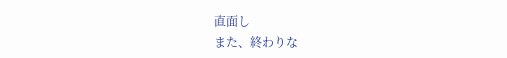直面し
また、終わりな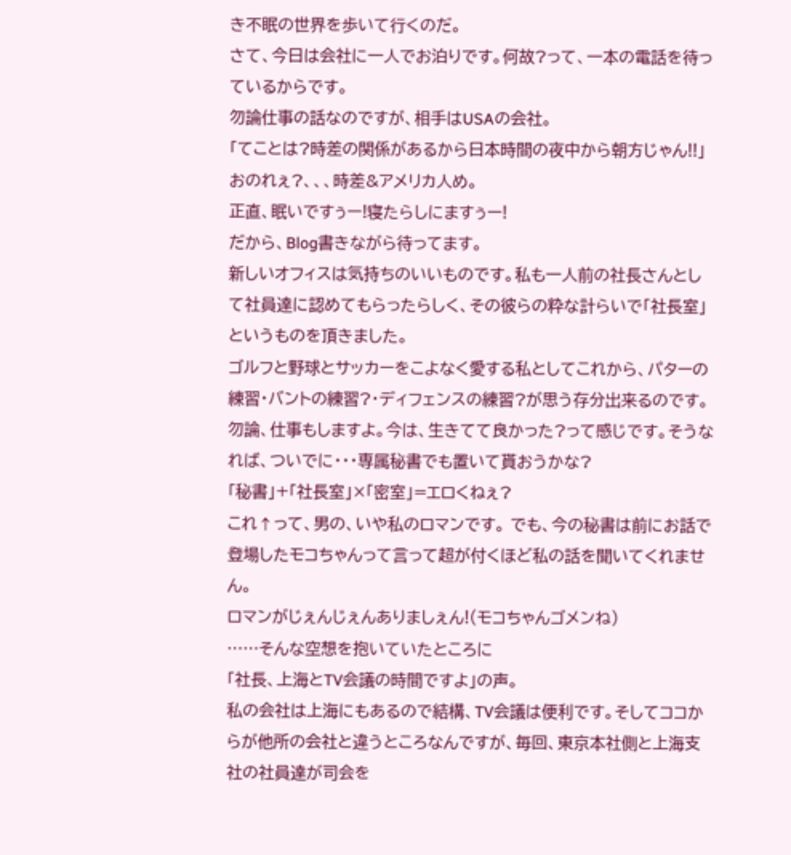き不眠の世界を歩いて行くのだ。
さて、今日は会社に一人でお泊りです。何故?って、一本の電話を待っているからです。
勿論仕事の話なのですが、相手はUSAの会社。
「てことは?時差の関係があるから日本時間の夜中から朝方じゃん!!」
おのれぇ?、、、時差&アメリカ人め。
正直、眠いですぅー!寝たらしにますぅー!
だから、Blog書きながら待ってます。
新しいオフィスは気持ちのいいものです。私も一人前の社長さんとして社員達に認めてもらったらしく、その彼らの粋な計らいで「社長室」というものを頂きました。
ゴルフと野球とサッカーをこよなく愛する私としてこれから、パターの練習・バントの練習?・ディフェンスの練習?が思う存分出来るのです。
勿論、仕事もしますよ。今は、生きてて良かった?って感じです。そうなれば、ついでに・・・専属秘書でも置いて貰おうかな?
「秘書」+「社長室」×「密室」=エロくねぇ?
これ↑って、男の、いや私のロマンです。 でも、今の秘書は前にお話で登場したモコちゃんって言って超が付くほど私の話を聞いてくれません。
ロマンがじぇんじぇんありましぇん!(モコちゃんゴメンね)
……そんな空想を抱いていたところに
「社長、上海とTV会議の時間ですよ」の声。
私の会社は上海にもあるので結構、TV会議は便利です。そしてココからが他所の会社と違うところなんですが、毎回、東京本社側と上海支社の社員達が司会を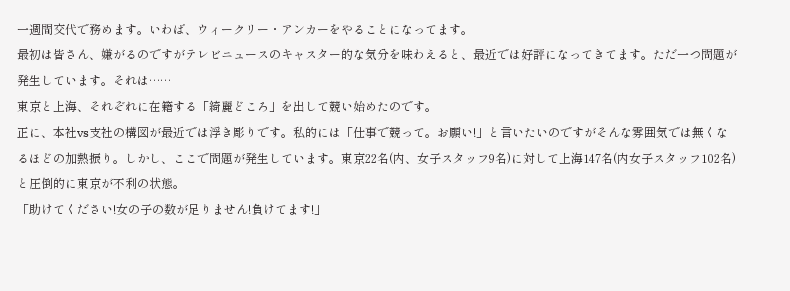一週間交代で務めます。いわば、ウィークリー・アンカーをやることになってます。
最初は皆さん、嫌がるのですがテレビニュースのキャスター的な気分を味わえると、最近では好評になってきてます。ただ一つ問題が発生しています。それは……
東京と上海、それぞれに在籍する「綺麗どころ」を出して競い始めたのです。
正に、本社vs支社の構図が最近では浮き彫りです。私的には「仕事で競って。お願い!」と言いたいのですがそんな雰囲気では無くなるほどの加熱振り。しかし、ここで問題が発生しています。東京22名(内、女子スタッフ9名)に対して上海147名(内女子スタッフ102名)と圧倒的に東京が不利の状態。
「助けてください!女の子の数が足りません!負けてます!」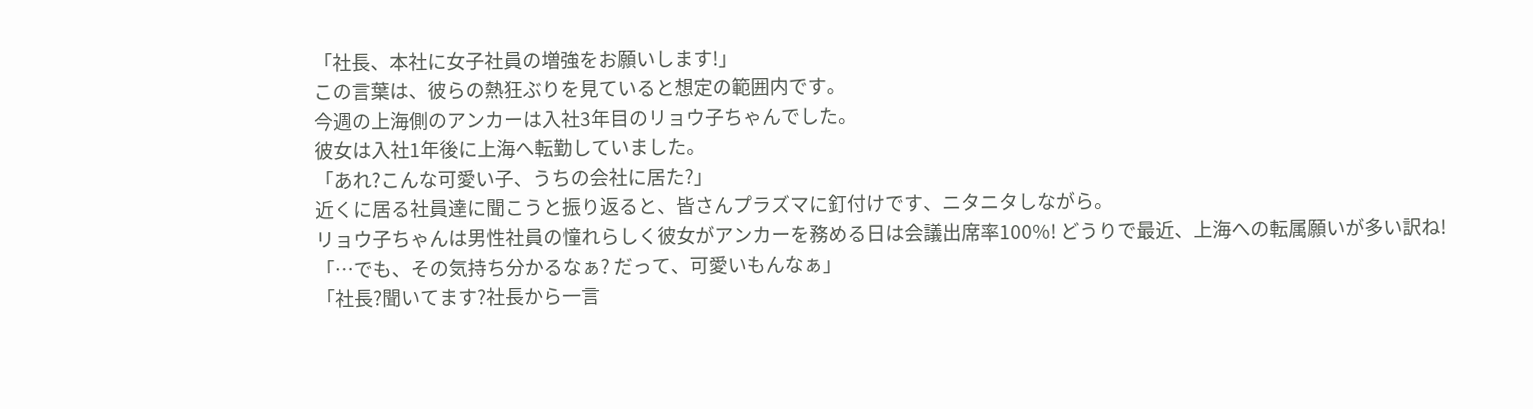「社長、本社に女子社員の増強をお願いします!」
この言葉は、彼らの熱狂ぶりを見ていると想定の範囲内です。
今週の上海側のアンカーは入社3年目のリョウ子ちゃんでした。
彼女は入社1年後に上海へ転勤していました。
「あれ?こんな可愛い子、うちの会社に居た?」
近くに居る社員達に聞こうと振り返ると、皆さんプラズマに釘付けです、ニタニタしながら。
リョウ子ちゃんは男性社員の憧れらしく彼女がアンカーを務める日は会議出席率100%! どうりで最近、上海への転属願いが多い訳ね!
「…でも、その気持ち分かるなぁ? だって、可愛いもんなぁ」
「社長?聞いてます?社長から一言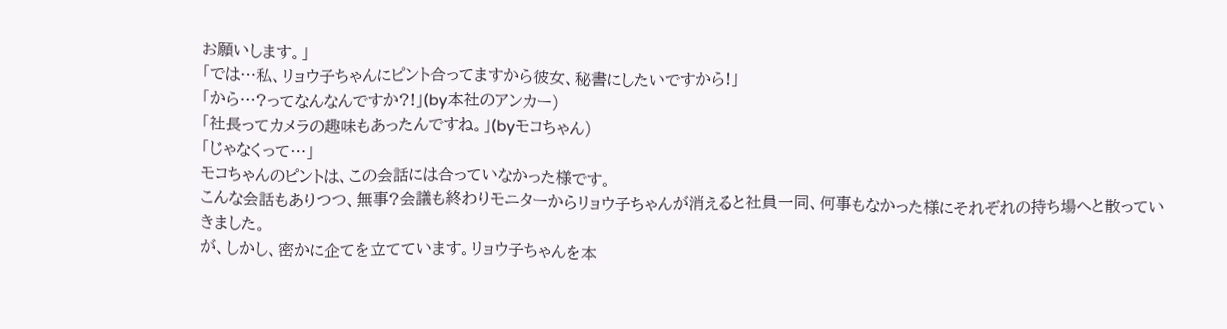お願いします。」
「では…私、リョウ子ちゃんにピント合ってますから彼女、秘書にしたいですから!」
「から…?ってなんなんですか?!」(by本社のアンカー)
「社長ってカメラの趣味もあったんですね。」(byモコちゃん)
「じゃなくって…」
モコちゃんのピントは、この会話には合っていなかった様です。
こんな会話もありつつ、無事?会議も終わりモニターからリョウ子ちゃんが消えると社員一同、何事もなかった様にそれぞれの持ち場へと散っていきました。
が、しかし、密かに企てを立てています。リョウ子ちゃんを本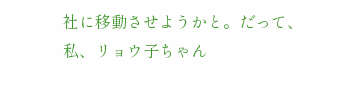社に移動させようかと。だって、私、リョウ子ちゃん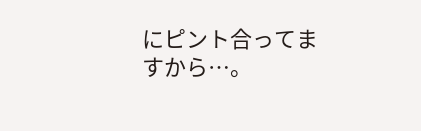にピント合ってますから…。